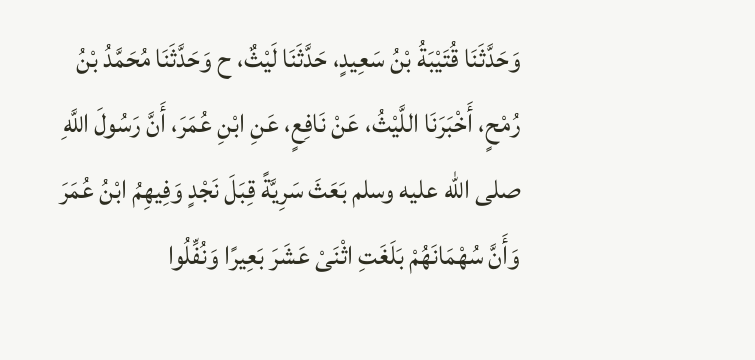وَحَدَّثَنَا قُتَيْبَةُ بْنُ سَعِيدٍ، حَدَّثَنَا لَيْثٌ، ح وَحَدَّثَنَا مُحَمَّدُ بْنُ رُمْحٍ، أَخْبَرَنَا اللَّيْثُ، عَنْ نَافِعٍ، عَنِ ابْنِ عُمَرَ، أَنَّ رَسُولَ اللَّهِ صلى الله عليه وسلم بَعَثَ سَرِيَّةً قِبَلَ نَجْدٍ وَفِيهِمُ ابْنُ عُمَرَ وَأَنَّ سُهْمَانَهُمْ بَلَغَتِ اثْنَىْ عَشَرَ بَعِيرًا وَنُفِّلُوا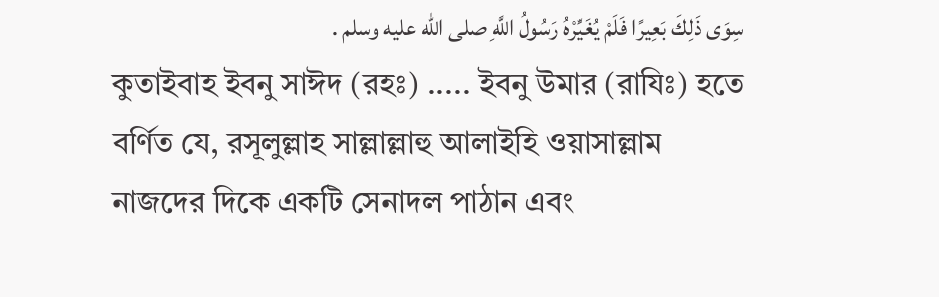سِوَى ذَلِكَ بَعِيرًا فَلَمْ يُغَيِّرْهُ رَسُولُ اللَّهِ صلى الله عليه وسلم .
কুতাইবাহ ইবনু সাঈদ (রহঃ) ..... ইবনু উমার (রাযিঃ) হতে বর্ণিত যে, রসূলুল্লাহ সাল্লাল্লাহু আলাইহি ওয়াসাল্লাম নাজদের দিকে একটি সেনাদল পাঠান এবং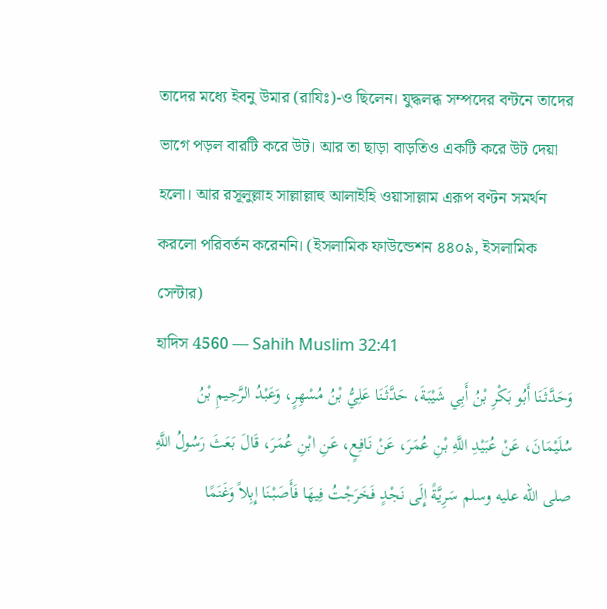তাদের মধ্যে ইবনু উমার (রাযিঃ)-ও ছিলেন। যুদ্ধলব্ধ সম্পদের বন্টনে তাদের ভাগে পড়ল বারটি করে উট। আর তা ছাড়া বাড়তিও একটি করে উট দেয়া হলো। আর রসূলুল্লাহ সাল্লাল্লাহু আলাইহি ওয়াসাল্লাম এরূপ বণ্টন সমর্থন করলো পরিবর্তন করেননি। (ইসলামিক ফাউন্ডেশন ৪৪০৯, ইসলামিক সেন্টার)
হাদিস 4560 — Sahih Muslim 32:41
وَحَدَّثَنَا أَبُو بَكْرِ بْنُ أَبِي شَيْبَةَ، حَدَّثَنَا عَلِيُّ بْنُ مُسْهِرٍ، وَعَبْدُ الرَّحِيمِ بْنُ سُلَيْمَانَ، عَنْ عُبَيْدِ اللَّهِ بْنِ عُمَرَ، عَنْ نَافِعٍ، عَنِ ابْنِ عُمَرَ، قَالَ بَعَثَ رَسُولُ اللَّهِ صلى الله عليه وسلم سَرِيَّةً إِلَى نَجْدٍ فَخَرَجْتُ فِيهَا فَأَصَبْنَا إِبِلاً وَغَنَمًا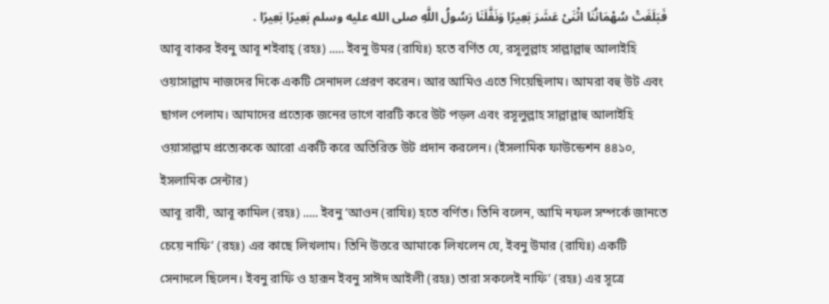فَبَلَغَتْ سُهْمَانُنَا اثْنَىْ عَشَرَ بَعِيرًا وَنَفَّلَنَا رَسُولُ اللَّهِ صلى الله عليه وسلم بَعِيرًا بَعِيرًا .
আবূ বাকর ইবনু আবূ শইবাহ্ (রহঃ) ..... ইবনু উমর (রাযিঃ) হতে বর্ণিত যে, রসূলুল্লাহ সাল্লাল্লাহু আলাইহি ওয়াসাল্লাম নাজদের দিকে একটি সেনাদল প্রেরণ করেন। আর আমিও এতে গিয়েছিলাম। আমরা বহু উট এবং ছাগল পেলাম। আমাদের প্রত্যেক জনের ভাগে বারটি করে উট পড়ল এবং রসূলুল্লাহ সাল্লাল্লাহু আলাইহি ওয়াসাল্লাম প্রত্যেককে আরো একটি করে অতিরিক্ত উট প্রদান করলেন। (ইসলামিক ফাউন্ডেশন ৪৪১০, ইসলামিক সেন্টার)
আবূ রাবী, আবূ কামিল (রহঃ) ..... ইবনু ‘আওন (রাযিঃ) হতে বর্ণিত। তিনি বলেন, আমি নফল সম্পর্কে জানতে চেয়ে নাফি’ (রহঃ) এর কাছে লিখলাম। তিনি উত্তরে আমাকে লিখলেন যে, ইবনু উমার (রাযিঃ) একটি সেনাদলে ছিলেন। ইবনু রাফি ও হারূন ইবনু সাঈদ আইলী (রহঃ) তারা সকলেই নাফি’ (রহঃ) এর সূত্রে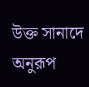উক্ত সানাদে অনুরূপ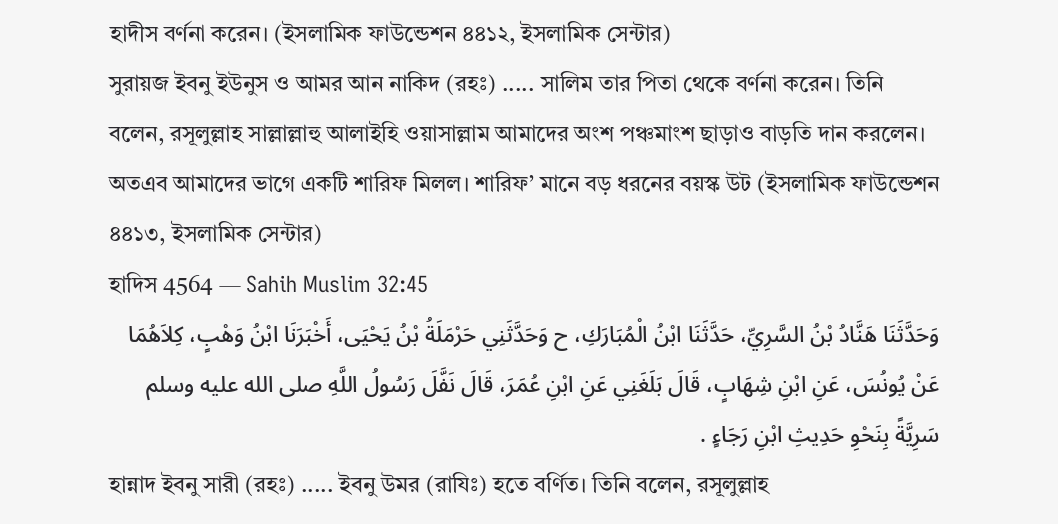হাদীস বর্ণনা করেন। (ইসলামিক ফাউন্ডেশন ৪৪১২, ইসলামিক সেন্টার)
সুরায়জ ইবনু ইউনুস ও আমর আন নাকিদ (রহঃ) ..... সালিম তার পিতা থেকে বর্ণনা করেন। তিনি বলেন, রসূলুল্লাহ সাল্লাল্লাহু আলাইহি ওয়াসাল্লাম আমাদের অংশ পঞ্চমাংশ ছাড়াও বাড়তি দান করলেন। অতএব আমাদের ভাগে একটি শারিফ মিলল। শারিফ’ মানে বড় ধরনের বয়স্ক উট (ইসলামিক ফাউন্ডেশন ৪৪১৩, ইসলামিক সেন্টার)
হাদিস 4564 — Sahih Muslim 32:45
وَحَدَّثَنَا هَنَّادُ بْنُ السَّرِيِّ، حَدَّثَنَا ابْنُ الْمُبَارَكِ، ح وَحَدَّثَنِي حَرْمَلَةُ بْنُ يَحْيَى، أَخْبَرَنَا ابْنُ وَهْبٍ، كِلاَهُمَا عَنْ يُونُسَ، عَنِ ابْنِ شِهَابٍ، قَالَ بَلَغَنِي عَنِ ابْنِ عُمَرَ، قَالَ نَفَّلَ رَسُولُ اللَّهِ صلى الله عليه وسلم سَرِيَّةً بِنَحْوِ حَدِيثِ ابْنِ رَجَاءٍ .
হান্নাদ ইবনু সারী (রহঃ) ..... ইবনু উমর (রাযিঃ) হতে বর্ণিত। তিনি বলেন, রসূলুল্লাহ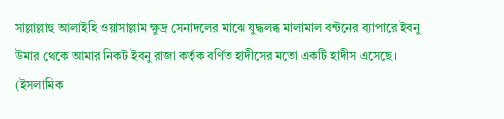সাল্লাল্লাহু আলাইহি ওয়াসাল্লাম ক্ষুদ্র সেনাদলের মাঝে যুদ্ধলব্ধ মালামাল বন্টনের ব্যাপারে ইবনু উমার থেকে আমার নিকট ইবনু রাজা কর্তৃক বর্ণিত হাদীসের মতো একটি হাদীস এসেছে। (ইসলামিক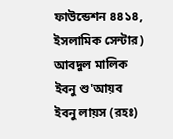ফাউন্ডেশন ৪৪১৪, ইসলামিক সেন্টার)
আবদুল মালিক ইবনু শু'আয়ব ইবনু লায়স (রহঃ)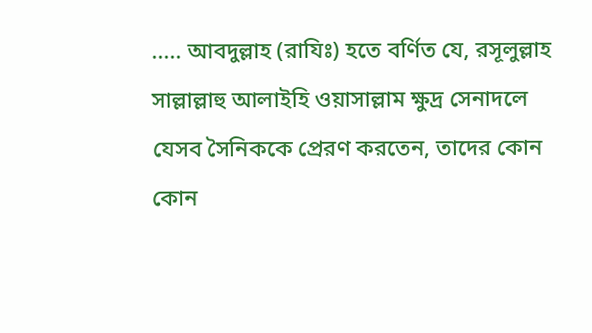..... আবদুল্লাহ (রাযিঃ) হতে বর্ণিত যে, রসূলুল্লাহ সাল্লাল্লাহু আলাইহি ওয়াসাল্লাম ক্ষুদ্র সেনাদলে যেসব সৈনিককে প্রেরণ করতেন, তাদের কোন কোন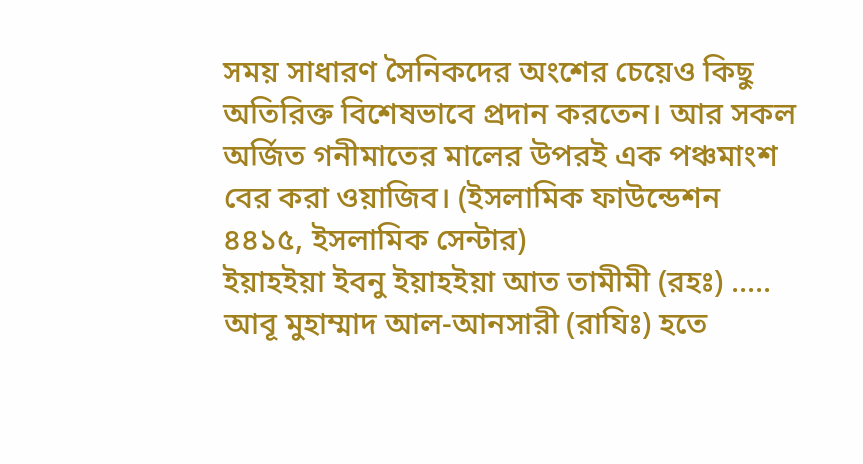সময় সাধারণ সৈনিকদের অংশের চেয়েও কিছু অতিরিক্ত বিশেষভাবে প্রদান করতেন। আর সকল অর্জিত গনীমাতের মালের উপরই এক পঞ্চমাংশ বের করা ওয়াজিব। (ইসলামিক ফাউন্ডেশন ৪৪১৫, ইসলামিক সেন্টার)
ইয়াহইয়া ইবনু ইয়াহইয়া আত তামীমী (রহঃ) ..... আবূ মুহাম্মাদ আল-আনসারী (রাযিঃ) হতে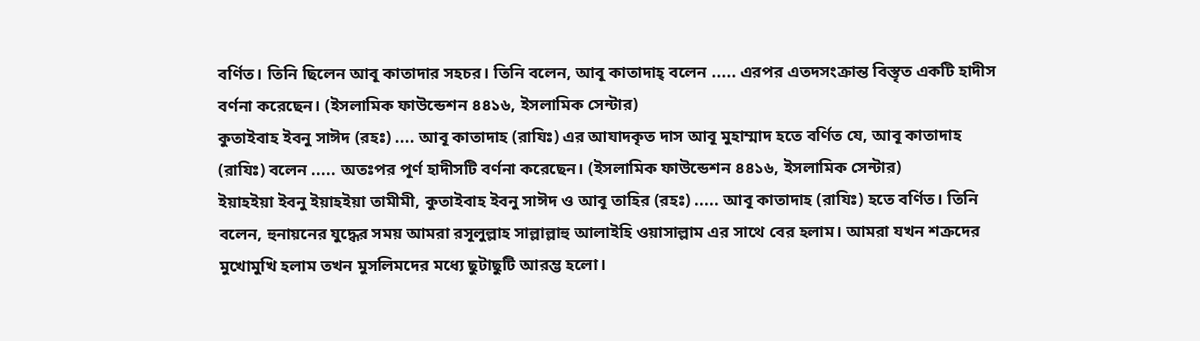বর্ণিত। তিনি ছিলেন আবূ কাতাদার সহচর। তিনি বলেন, আবূ কাতাদাহ্ বলেন ..... এরপর এতদসংক্রান্ত বিস্তৃত একটি হাদীস বর্ণনা করেছেন। (ইসলামিক ফাউন্ডেশন ৪৪১৬, ইসলামিক সেন্টার)
কুতাইবাহ ইবনু সাঈদ (রহঃ) .... আবূ কাতাদাহ (রাযিঃ) এর আযাদকৃত দাস আবূ মুহাম্মাদ হতে বর্ণিত যে, আবূ কাতাদাহ (রাযিঃ) বলেন ..... অতঃপর পূর্ণ হাদীসটি বর্ণনা করেছেন। (ইসলামিক ফাউন্ডেশন ৪৪১৬, ইসলামিক সেন্টার)
ইয়াহইয়া ইবনু ইয়াহইয়া তামীমী, কুতাইবাহ ইবনু সাঈদ ও আবূ তাহির (রহঃ) ..... আবূ কাতাদাহ (রাযিঃ) হতে বর্ণিত। তিনি বলেন, হুনায়নের যুদ্ধের সময় আমরা রসূলুল্লাহ সাল্লাল্লাহু আলাইহি ওয়াসাল্লাম এর সাথে বের হলাম। আমরা যখন শক্রদের মুখোমুখি হলাম তখন মুসলিমদের মধ্যে ছুটাছুটি আরম্ভ হলো।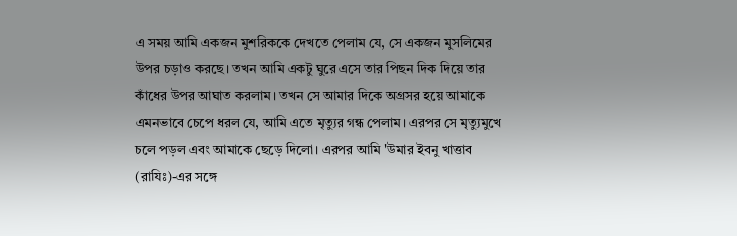এ সময় আমি একজন মুশরিককে দেখতে পেলাম যে, সে একজন মুসলিমের উপর চড়াও করছে। তখন আমি একটু ঘুরে এসে তার পিছন দিক দিয়ে তার কাঁধের উপর আঘাত করলাম। তখন সে আমার দিকে অগ্রসর হয়ে আমাকে এমনভাবে চেপে ধরল যে, আমি এতে মৃত্যুর গন্ধ পেলাম। এরপর সে মৃত্যুমুখে চলে পড়ল এবং আমাকে ছেড়ে দিলো। এরপর আমি 'উমার ইবনু খাত্তাব (রাযিঃ)-এর সঙ্গে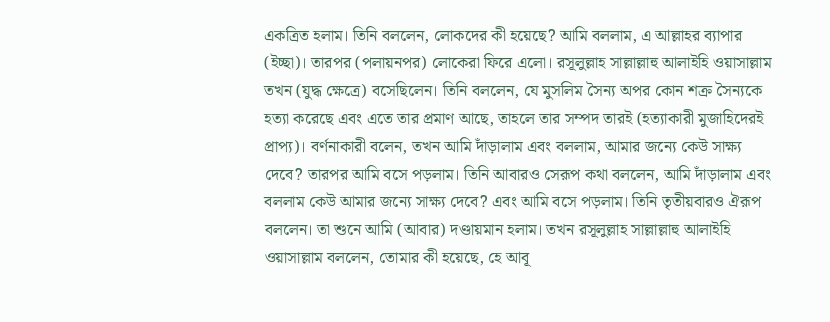একত্রিত হলাম। তিনি বললেন, লোকদের কী হয়েছে? আমি বললাম, এ আল্লাহর ব্যাপার (ইচ্ছা)। তারপর (পলায়নপর) লোকেরা ফিরে এলো। রসূলুল্লাহ সাল্লাল্লাহু আলাইহি ওয়াসাল্লাম তখন (যুদ্ধ ক্ষেত্রে) বসেছিলেন। তিনি বললেন, যে মুসলিম সৈন্য অপর কোন শক্র সৈন্যকে হত্যা করেছে এবং এতে তার প্রমাণ আছে, তাহলে তার সম্পদ তারই (হত্যাকারী মুজাহিদেরই প্রাপ্য)। বর্ণনাকারী বলেন, তখন আমি দাঁড়ালাম এবং বললাম, আমার জন্যে কেউ সাক্ষ্য দেবে? তারপর আমি বসে পড়লাম। তিনি আবারও সেরূপ কথা বললেন, আমি দাঁড়ালাম এবং বললাম কেউ আমার জন্যে সাক্ষ্য দেবে? এবং আমি বসে পড়লাম। তিনি তৃতীয়বারও ঐরূপ বললেন। তা শুনে আমি (আবার) দণ্ডায়মান হলাম। তখন রসূলুল্লাহ সাল্লাল্লাহু আলাইহি ওয়াসাল্লাম বললেন, তোমার কী হয়েছে, হে আবূ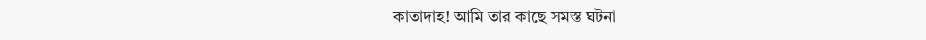কাতাদাহ! আমি তার কাছে সমস্ত ঘটনা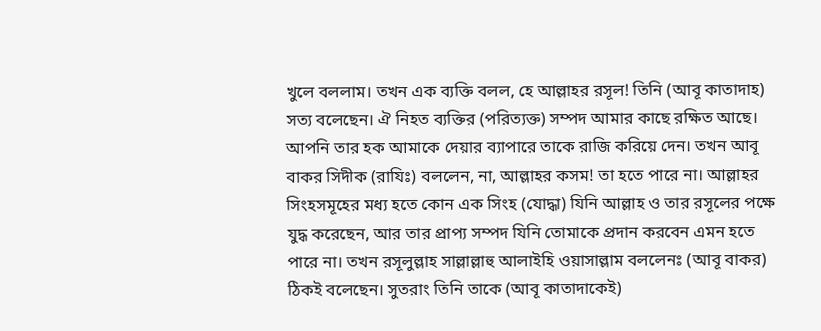খুলে বললাম। তখন এক ব্যক্তি বলল, হে আল্লাহর রসূল! তিনি (আবূ কাতাদাহ) সত্য বলেছেন। ঐ নিহত ব্যক্তির (পরিত্যক্ত) সম্পদ আমার কাছে রক্ষিত আছে। আপনি তার হক আমাকে দেয়ার ব্যাপারে তাকে রাজি করিয়ে দেন। তখন আবূ বাকর সিদীক (রাযিঃ) বললেন, না, আল্লাহর কসম! তা হতে পারে না। আল্লাহর সিংহসমূহের মধ্য হতে কোন এক সিংহ (যোদ্ধা) যিনি আল্লাহ ও তার রসূলের পক্ষে যুদ্ধ করেছেন, আর তার প্রাপ্য সম্পদ যিনি তোমাকে প্রদান করবেন এমন হতে পারে না। তখন রসূলুল্লাহ সাল্লাল্লাহু আলাইহি ওয়াসাল্লাম বললেনঃ (আবূ বাকর) ঠিকই বলেছেন। সুতরাং তিনি তাকে (আবূ কাতাদাকেই)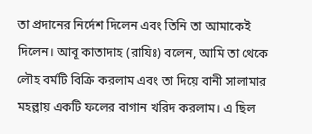তা প্রদানের নির্দেশ দিলেন এবং তিনি তা আমাকেই দিলেন। আবূ কাতাদাহ (রাযিঃ) বলেন, আমি তা থেকে লৌহ বর্মটি বিক্রি করলাম এবং তা দিয়ে বানী সালামার মহল্লায় একটি ফলের বাগান খরিদ করলাম। এ ছিল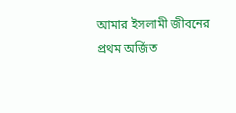আমার ইসলামী জীবনের প্রথম অর্জিত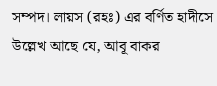সম্পদ। লায়স (রহঃ) এর বর্ণিত হাদীসে উল্লেখ আছে যে, আবূ বাকর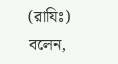(রাযিঃ) বলেন,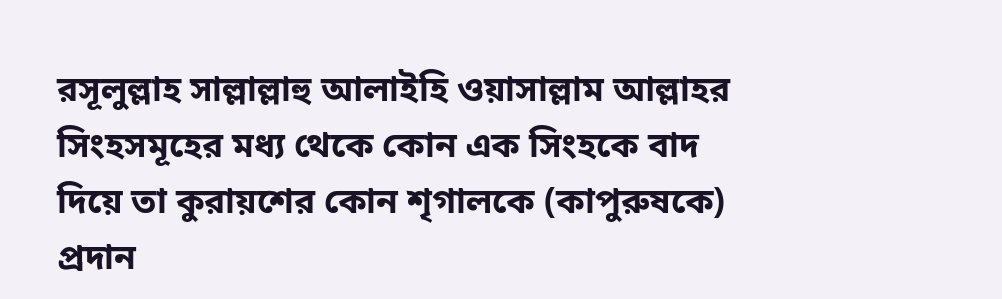রসূলুল্লাহ সাল্লাল্লাহু আলাইহি ওয়াসাল্লাম আল্লাহর সিংহসমূহের মধ্য থেকে কোন এক সিংহকে বাদ দিয়ে তা কুরায়শের কোন শৃগালকে (কাপুরুষকে) প্রদান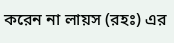করেন না লায়স (রহঃ) এর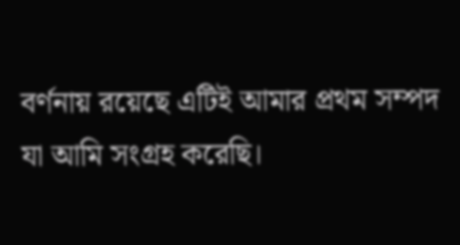বর্ণনায় রয়েছে এটিই আমার প্রথম সম্পদ যা আমি সংগ্রহ করেছি।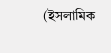(ইসলামিক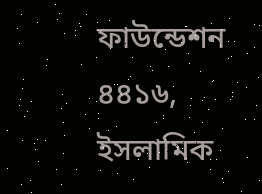ফাউন্ডেশন ৪৪১৬, ইসলামিক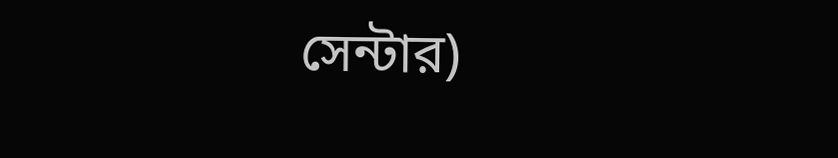সেন্টার)